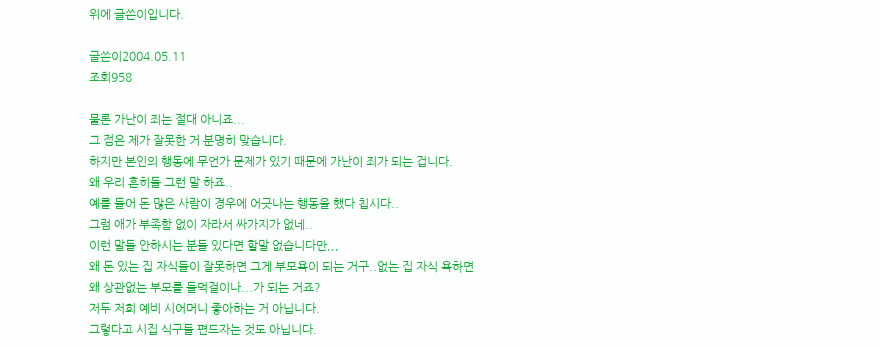위에 글쓴이입니다.

글쓴이2004.05.11
조회958

물론 가난이 죄는 절대 아니죠...
그 점은 제가 잘못한 거 분명히 맞습니다.
하지만 본인의 행동에 무언가 문제가 있기 때문에 가난이 죄가 되는 겁니다.
왜 우리 흔히들 그런 말 하죠..
예를 들어 돈 많은 사람이 경우에 어긋나는 행동을 했다 칩시다..
그럼 애가 부족함 없이 자라서 싸가지가 없네..
이런 말들 안하시는 분들 있다면 할말 없습니다만,,,
왜 돈 있는 집 자식들이 잘못하면 그게 부모욕이 되는 거구..없는 집 자식 욕하면
왜 상관없는 부모를 들먹걸이나...가 되는 거죠?
저두 저희 예비 시어머니 좋아하는 거 아닙니다.
그렇다고 시집 식구들 편드자는 것도 아닙니다.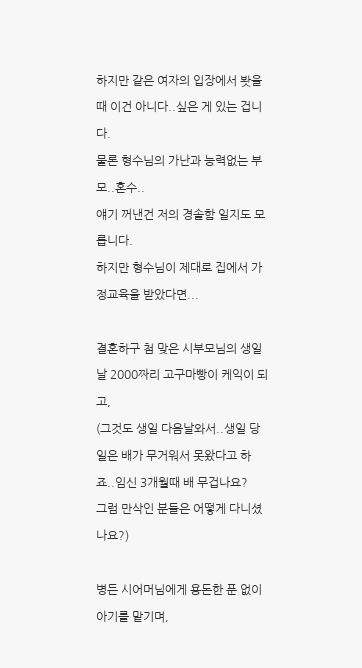하지만 같은 여자의 입장에서 봣을때 이건 아니다..싶은 게 있는 겁니다.
물론 형수님의 가난과 능력없는 부모..혼수..
얘기 꺼낸건 저의 경솔함 일지도 모릅니다.
하지만 형수님이 제대로 집에서 가정교육을 받았다면...

결혼하구 첨 맞은 시부모님의 생일날 2000짜리 고구마빵이 케익이 되고,
(그것도 생일 다음날와서..생일 당일은 배가 무거워서 못왔다고 하죠..임신 3개월때 배 무겁나요?
그럼 만삭인 분들은 어떻게 다니셨나요?)

병든 시어머님에게 용돈한 푼 없이 아기를 맡기며,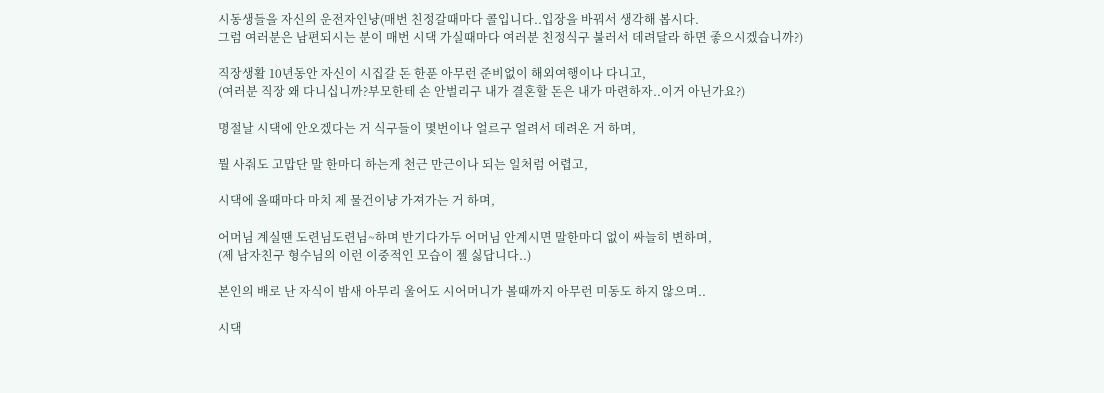시동생들을 자신의 운전자인냥(매번 친정갈때마다 콜입니다..입장을 바꿔서 생각해 봅시다.
그럼 여러분은 남편되시는 분이 매번 시댁 가실때마다 여러분 친정식구 불러서 데려달라 하면 좋으시겠습니까?)

직장생활 10년동안 자신이 시집갈 돈 한푼 아무런 준비없이 해외여행이나 다니고,
(여러분 직장 왜 다니십니까?부모한테 손 안벌리구 내가 결혼할 돈은 내가 마련하자..이거 아닌가요?)

명절날 시댁에 안오겠다는 거 식구들이 몇번이나 얼르구 얼려서 데려온 거 하며,

뭘 사줘도 고맙단 말 한마디 하는게 천근 만근이나 되는 일처럼 어렵고,

시댁에 올때마다 마치 제 물건이냥 가져가는 거 하며,

어머님 계실땐 도련님도련님~하며 반기다가두 어머님 안계시면 말한마디 없이 싸늘히 변하며,
(제 남자친구 형수님의 이런 이중적인 모습이 젤 싫답니다..)

본인의 배로 난 자식이 밤새 아무리 울어도 시어머니가 볼때까지 아무런 미동도 하지 않으며..

시댁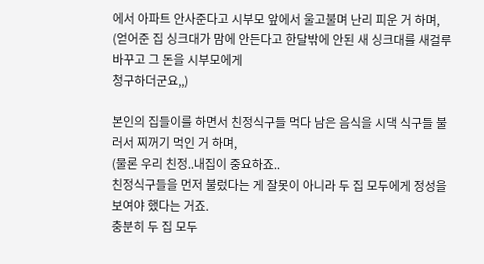에서 아파트 안사준다고 시부모 앞에서 울고불며 난리 피운 거 하며,
(얻어준 집 싱크대가 맘에 안든다고 한달밖에 안된 새 싱크대를 새걸루 바꾸고 그 돈을 시부모에게
청구하더군요,,)

본인의 집들이를 하면서 친정식구들 먹다 남은 음식을 시댁 식구들 불러서 찌꺼기 먹인 거 하며,
(물론 우리 친정..내집이 중요하죠..
친정식구들을 먼저 불렀다는 게 잘못이 아니라 두 집 모두에게 정성을 보여야 했다는 거죠.
충분히 두 집 모두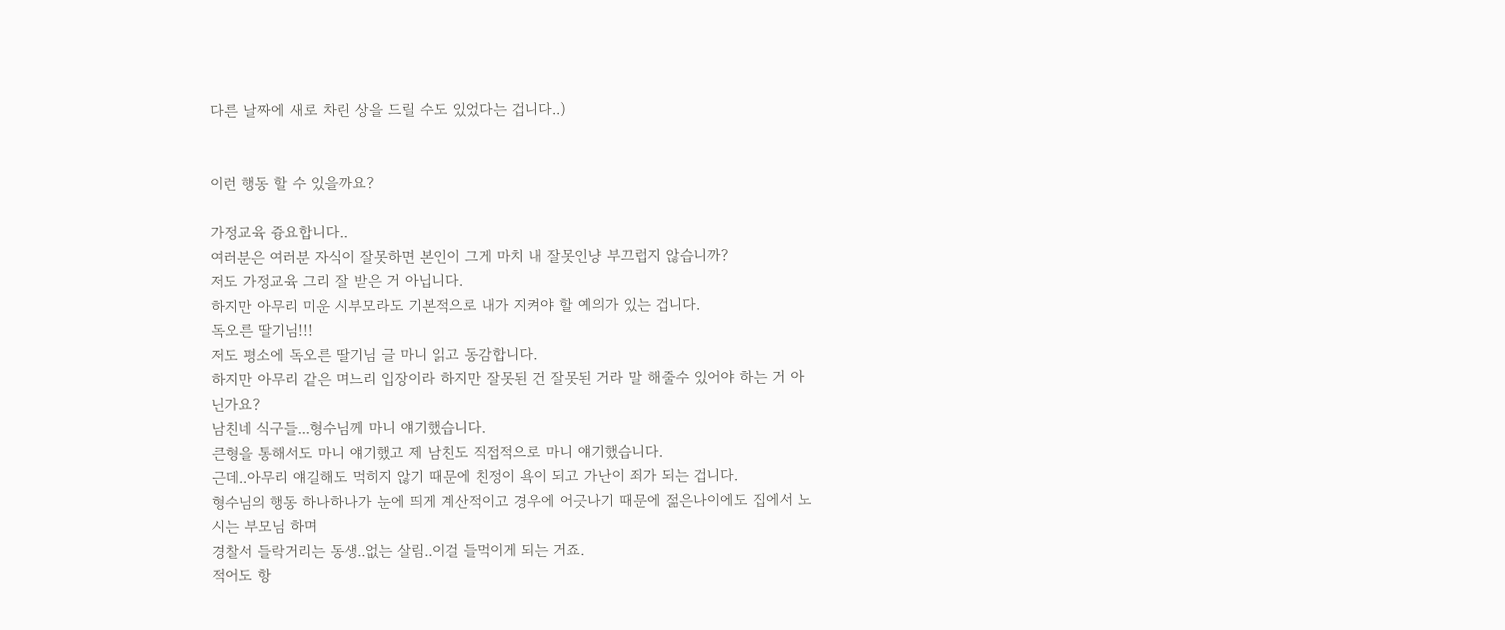다른 날짜에 새로 차린 상을 드릴 수도 있었다는 겁니다..)


이런 행동 할 수 있을까요?

가정교육 즁요합니다..
여러분은 여러분 자식이 잘못하면 본인이 그게 마치 내 잘못인냥 부끄럽지 않습니까?
저도 가정교육 그리 잘 받은 거 아닙니다.
하지만 아무리 미운 시부모라도 기본적으로 내가 지켜야 할 예의가 있는 겁니다.
독오른 딸기님!!!
저도 평소에 독오른 딸기님 글 마니 읽고 동감합니다.
하지만 아무리 같은 며느리 입장이라 하지만 잘못된 건 잘못된 거라 말 해줄수 있어야 하는 거 아닌가요?
남친네 식구들...형수님께 마니 얘기했습니다.
큰형을 통해서도 마니 얘기했고 제 남친도 직접적으로 마니 얘기했습니다.
근데..아무리 얘길해도 먹히지 않기 때문에 친정이 욕이 되고 가난이 죄가 되는 겁니다.
형수님의 행동 하나하나가 눈에 띄게 계산적이고 경우에 어긋나기 때문에 젊은나이에도 집에서 노시는 부모님 하며
경찰서 들락거리는 동생..없는 살림..이걸 들먹이게 되는 거죠.
적어도 항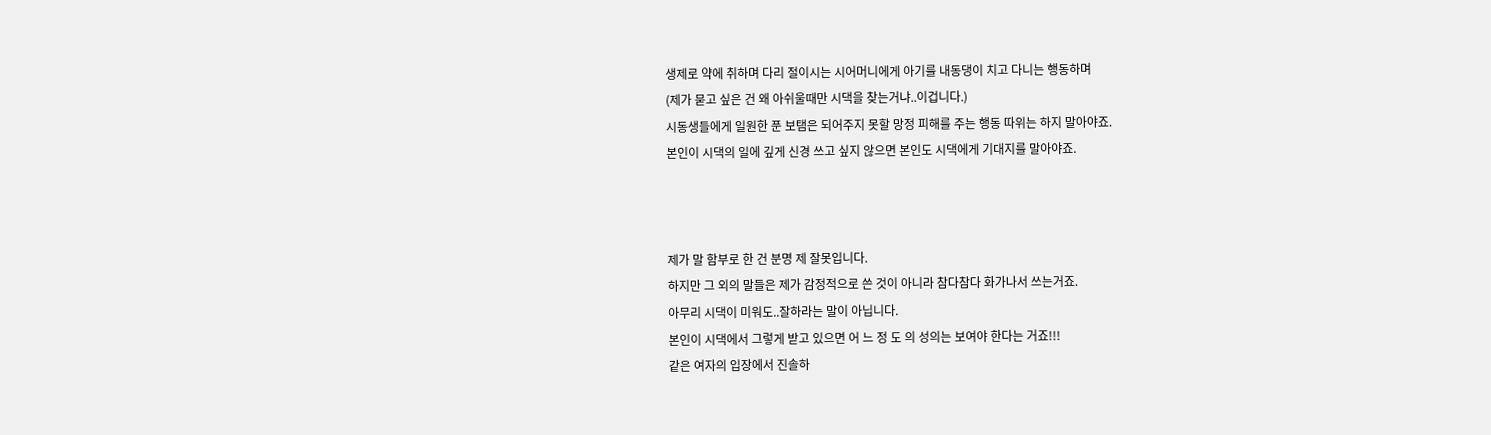생제로 약에 취하며 다리 절이시는 시어머니에게 아기를 내동댕이 치고 다니는 행동하며
(제가 묻고 싶은 건 왜 아쉬울때만 시댁을 찾는거냐..이겁니다.)
시동생들에게 일원한 푼 보탬은 되어주지 못할 망정 피해를 주는 행동 따위는 하지 말아야죠.
본인이 시댁의 일에 깊게 신경 쓰고 싶지 않으면 본인도 시댁에게 기대지를 말아야죠.



제가 말 함부로 한 건 분명 제 잘못입니다.
하지만 그 외의 말들은 제가 감정적으로 쓴 것이 아니라 참다참다 화가나서 쓰는거죠.
아무리 시댁이 미워도..잘하라는 말이 아닙니다.
본인이 시댁에서 그렇게 받고 있으면 어 느 정 도 의 성의는 보여야 한다는 거죠!!!
같은 여자의 입장에서 진솔하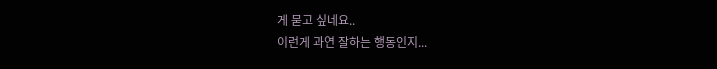게 묻고 싶네요..
이런게 과연 잘하는 행동인지...